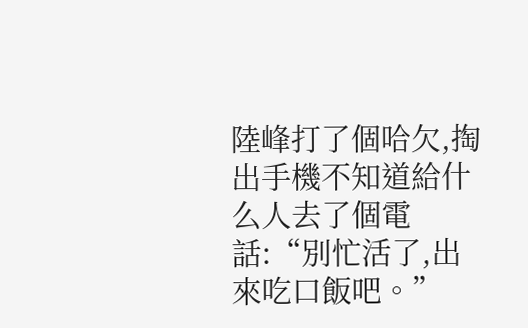陸峰打了個哈欠,掏出手機不知道給什么人去了個電話:“別忙活了,出來吃口飯吧。”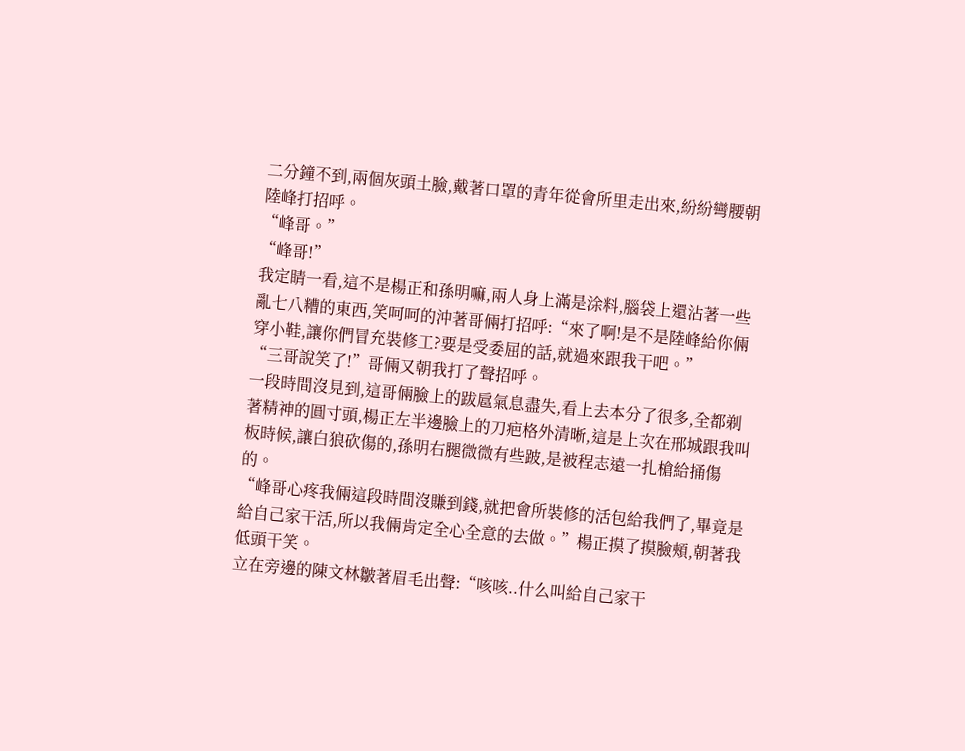二分鐘不到,兩個灰頭土臉,戴著口罩的青年從會所里走出來,紛紛彎腰朝陸峰打招呼。
“峰哥。”
“峰哥!”
我定睛一看,這不是楊正和孫明嘛,兩人身上滿是涂料,腦袋上還沾著一些亂七八糟的東西,笑呵呵的沖著哥倆打招呼:“來了啊!是不是陸峰給你倆穿小鞋,讓你們冒充裝修工?要是受委屈的話,就過來跟我干吧。”
“三哥說笑了!”哥倆又朝我打了聲招呼。
一段時間沒見到,這哥倆臉上的跋扈氣息盡失,看上去本分了很多,全都剃著精神的圓寸頭,楊正左半邊臉上的刀疤格外清晰,這是上次在邢城跟我叫板時候,讓白狼砍傷的,孫明右腿微微有些跛,是被程志遠一扎槍給捅傷的。
“峰哥心疼我倆這段時間沒賺到錢,就把會所裝修的活包給我們了,畢竟是給自己家干活,所以我倆肯定全心全意的去做。”楊正摸了摸臉頰,朝著我低頭干笑。
立在旁邊的陳文林皺著眉毛出聲:“咳咳..什么叫給自己家干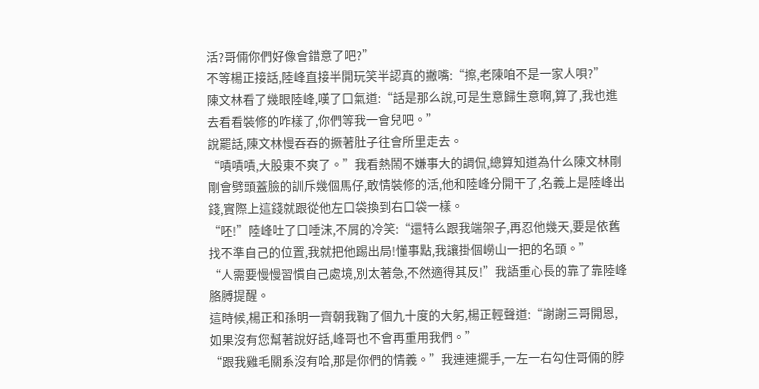活?哥倆你們好像會錯意了吧?”
不等楊正接話,陸峰直接半開玩笑半認真的撇嘴:“擦,老陳咱不是一家人唄?”
陳文林看了幾眼陸峰,嘆了口氣道:“話是那么說,可是生意歸生意啊,算了,我也進去看看裝修的咋樣了,你們等我一會兒吧。”
說罷話,陳文林慢吞吞的撅著肚子往會所里走去。
“嘖嘖嘖,大股東不爽了。”我看熱鬧不嫌事大的調侃,總算知道為什么陳文林剛剛會劈頭蓋臉的訓斥幾個馬仔,敢情裝修的活,他和陸峰分開干了,名義上是陸峰出錢,實際上這錢就跟從他左口袋換到右口袋一樣。
“呸!”陸峰吐了口唾沫,不屑的冷笑:“還特么跟我端架子,再忍他幾天,要是依舊找不準自己的位置,我就把他踢出局!懂事點,我讓掛個嶗山一把的名頭。”
“人需要慢慢習慣自己處境,別太著急,不然適得其反!”我語重心長的靠了靠陸峰胳膊提醒。
這時候,楊正和孫明一齊朝我鞠了個九十度的大躬,楊正輕聲道:“謝謝三哥開恩,如果沒有您幫著說好話,峰哥也不會再重用我們。”
“跟我雞毛關系沒有哈,那是你們的情義。”我連連擺手,一左一右勾住哥倆的脖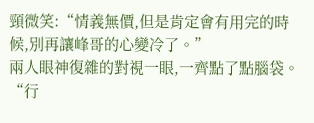頸微笑:“情義無價,但是肯定會有用完的時候,別再讓峰哥的心變冷了。”
兩人眼神復雜的對視一眼,一齊點了點腦袋。
“行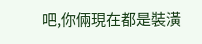吧,你倆現在都是裝潢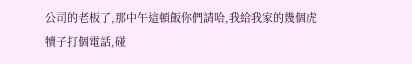公司的老板了,那中午這頓飯你們請哈,我給我家的幾個虎犢子打個電話,碰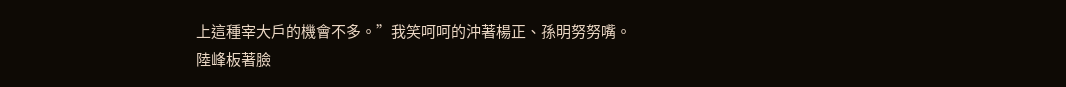上這種宰大戶的機會不多。”我笑呵呵的沖著楊正、孫明努努嘴。
陸峰板著臉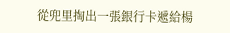從兜里掏出一張銀行卡遞給楊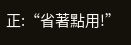正:“省著點用!”